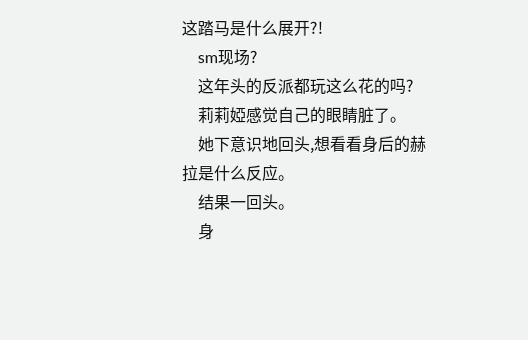这踏马是什么展开?!
    sm现场?
    这年头的反派都玩这么花的吗?
    莉莉婭感觉自己的眼睛脏了。
    她下意识地回头,想看看身后的赫拉是什么反应。
    结果一回头。
    身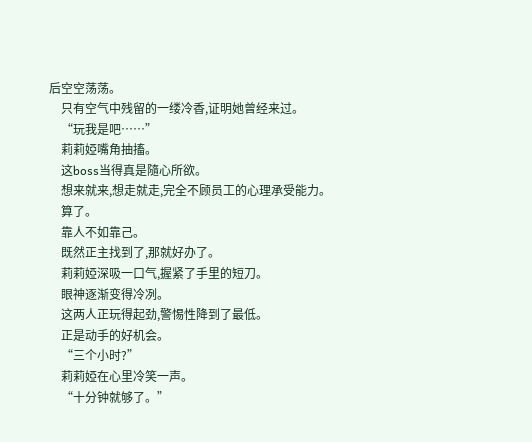后空空荡荡。
    只有空气中残留的一缕冷香,证明她曾经来过。
    “玩我是吧……”
    莉莉婭嘴角抽搐。
    这boss当得真是隨心所欲。
    想来就来,想走就走,完全不顾员工的心理承受能力。
    算了。
    靠人不如靠己。
    既然正主找到了,那就好办了。
    莉莉婭深吸一口气,握紧了手里的短刀。
    眼神逐渐变得冷冽。
    这两人正玩得起劲,警惕性降到了最低。
    正是动手的好机会。
    “三个小时?”
    莉莉婭在心里冷笑一声。
    “十分钟就够了。”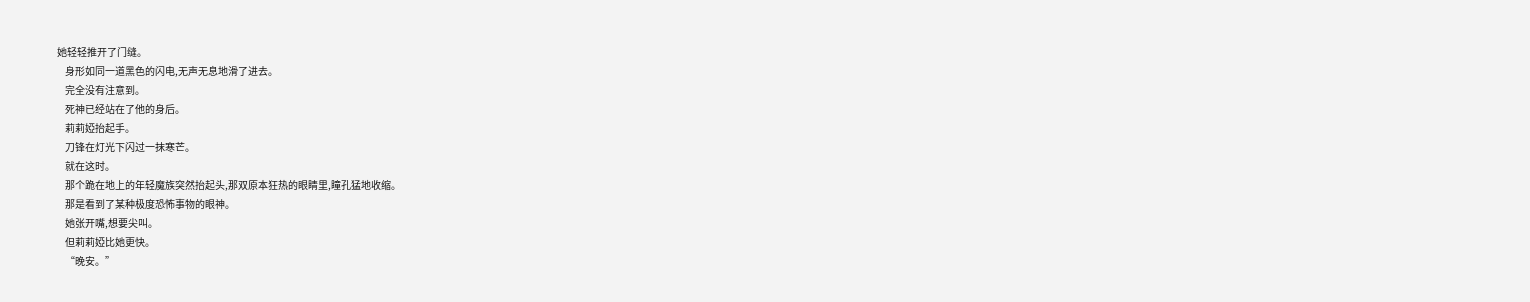她轻轻推开了门缝。
    身形如同一道黑色的闪电,无声无息地滑了进去。
    完全没有注意到。
    死神已经站在了他的身后。
    莉莉婭抬起手。
    刀锋在灯光下闪过一抹寒芒。
    就在这时。
    那个跪在地上的年轻魔族突然抬起头,那双原本狂热的眼睛里,瞳孔猛地收缩。
    那是看到了某种极度恐怖事物的眼神。
    她张开嘴,想要尖叫。
    但莉莉婭比她更快。
    “晚安。”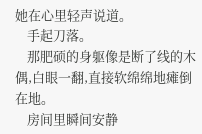她在心里轻声说道。
    手起刀落。
    那肥硕的身躯像是断了线的木偶,白眼一翻,直接软绵绵地瘫倒在地。
    房间里瞬间安静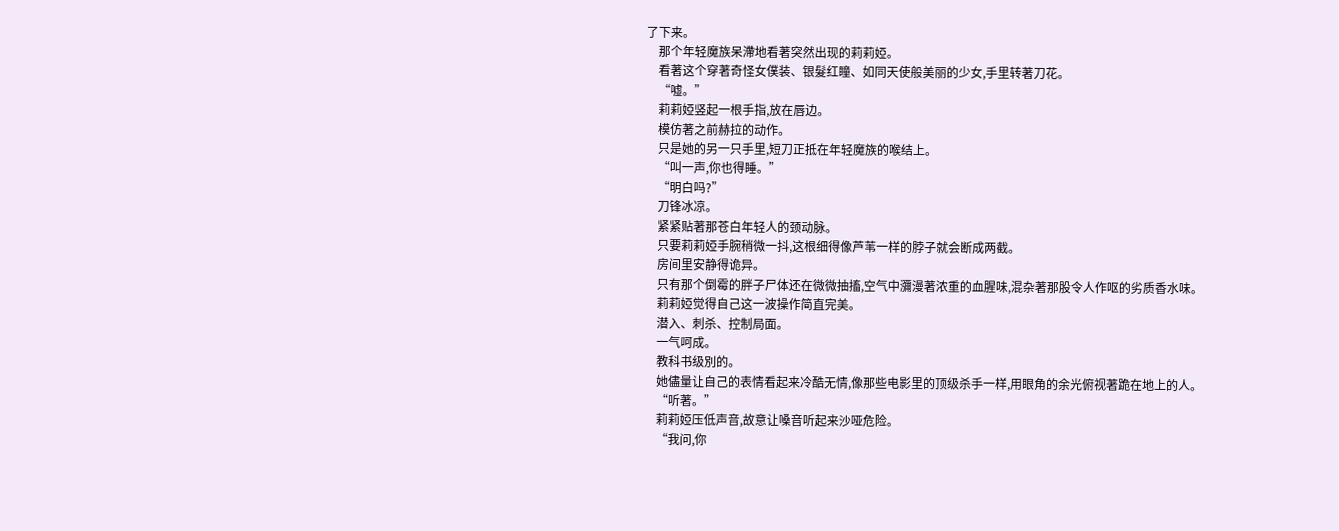了下来。
    那个年轻魔族呆滯地看著突然出现的莉莉婭。
    看著这个穿著奇怪女僕装、银髮红瞳、如同天使般美丽的少女,手里转著刀花。
    “嘘。”
    莉莉婭竖起一根手指,放在唇边。
    模仿著之前赫拉的动作。
    只是她的另一只手里,短刀正抵在年轻魔族的喉结上。
    “叫一声,你也得睡。”
    “明白吗?”
    刀锋冰凉。
    紧紧贴著那苍白年轻人的颈动脉。
    只要莉莉婭手腕稍微一抖,这根细得像芦苇一样的脖子就会断成两截。
    房间里安静得诡异。
    只有那个倒霉的胖子尸体还在微微抽搐,空气中瀰漫著浓重的血腥味,混杂著那股令人作呕的劣质香水味。
    莉莉婭觉得自己这一波操作简直完美。
    潜入、刺杀、控制局面。
    一气呵成。
    教科书级別的。
    她儘量让自己的表情看起来冷酷无情,像那些电影里的顶级杀手一样,用眼角的余光俯视著跪在地上的人。
    “听著。”
    莉莉婭压低声音,故意让嗓音听起来沙哑危险。
    “我问,你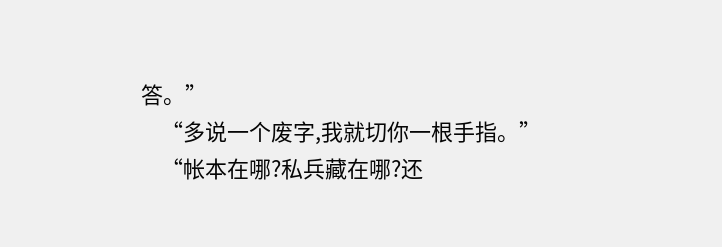答。”
    “多说一个废字,我就切你一根手指。”
    “帐本在哪?私兵藏在哪?还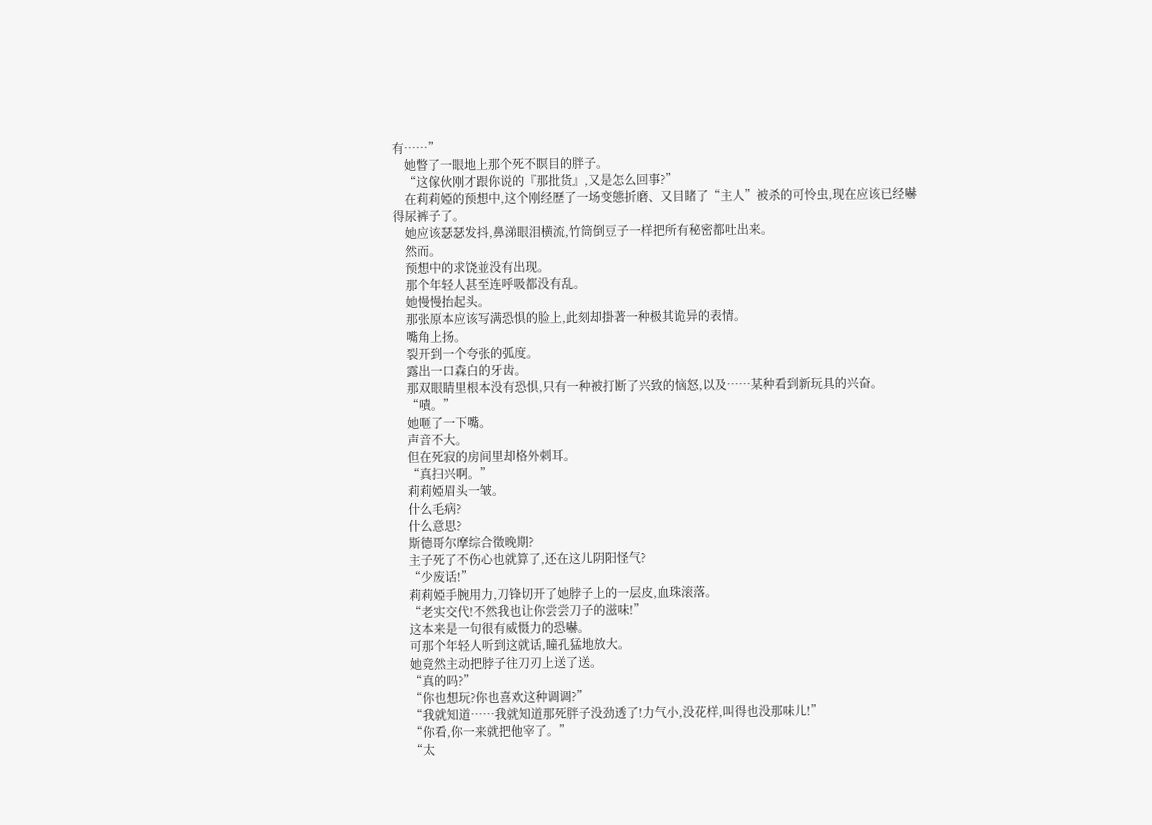有……”
    她瞥了一眼地上那个死不瞑目的胖子。
    “这傢伙刚才跟你说的『那批货』,又是怎么回事?”
    在莉莉婭的预想中,这个刚经歷了一场变態折磨、又目睹了“主人”被杀的可怜虫,现在应该已经嚇得尿裤子了。
    她应该瑟瑟发抖,鼻涕眼泪横流,竹筒倒豆子一样把所有秘密都吐出来。
    然而。
    预想中的求饶並没有出现。
    那个年轻人甚至连呼吸都没有乱。
    她慢慢抬起头。
    那张原本应该写满恐惧的脸上,此刻却掛著一种极其诡异的表情。
    嘴角上扬。
    裂开到一个夸张的弧度。
    露出一口森白的牙齿。
    那双眼睛里根本没有恐惧,只有一种被打断了兴致的恼怒,以及……某种看到新玩具的兴奋。
    “嘖。”
    她咂了一下嘴。
    声音不大。
    但在死寂的房间里却格外刺耳。
    “真扫兴啊。”
    莉莉婭眉头一皱。
    什么毛病?
    什么意思?
    斯德哥尔摩综合徵晚期?
    主子死了不伤心也就算了,还在这儿阴阳怪气?
    “少废话!”
    莉莉婭手腕用力,刀锋切开了她脖子上的一层皮,血珠滚落。
    “老实交代!不然我也让你尝尝刀子的滋味!”
    这本来是一句很有威慑力的恐嚇。
    可那个年轻人听到这就话,瞳孔猛地放大。
    她竟然主动把脖子往刀刃上送了送。
    “真的吗?”
    “你也想玩?你也喜欢这种调调?”
    “我就知道……我就知道那死胖子没劲透了!力气小,没花样,叫得也没那味儿!”
    “你看,你一来就把他宰了。”
    “太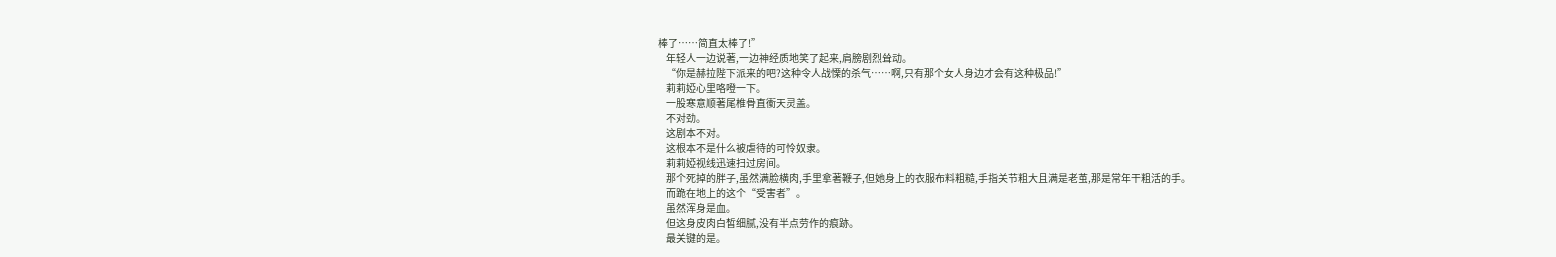棒了……简直太棒了!”
    年轻人一边说著,一边神经质地笑了起来,肩膀剧烈耸动。
    “你是赫拉陛下派来的吧?这种令人战慄的杀气……啊,只有那个女人身边才会有这种极品!”
    莉莉婭心里咯噔一下。
    一股寒意顺著尾椎骨直衝天灵盖。
    不对劲。
    这剧本不对。
    这根本不是什么被虐待的可怜奴隶。
    莉莉婭视线迅速扫过房间。
    那个死掉的胖子,虽然满脸横肉,手里拿著鞭子,但她身上的衣服布料粗糙,手指关节粗大且满是老茧,那是常年干粗活的手。
    而跪在地上的这个“受害者”。
    虽然浑身是血。
    但这身皮肉白皙细腻,没有半点劳作的痕跡。
    最关键的是。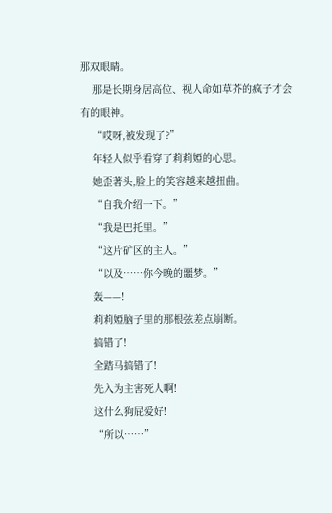那双眼睛。
    那是长期身居高位、视人命如草芥的疯子才会有的眼神。
    “哎呀,被发现了?”
    年轻人似乎看穿了莉莉婭的心思。
    她歪著头,脸上的笑容越来越扭曲。
    “自我介绍一下。”
    “我是巴托里。”
    “这片矿区的主人。”
    “以及……你今晚的噩梦。”
    轰——!
    莉莉婭脑子里的那根弦差点崩断。
    搞错了!
    全踏马搞错了!
    先入为主害死人啊!
    这什么狗屁爱好!
    “所以……”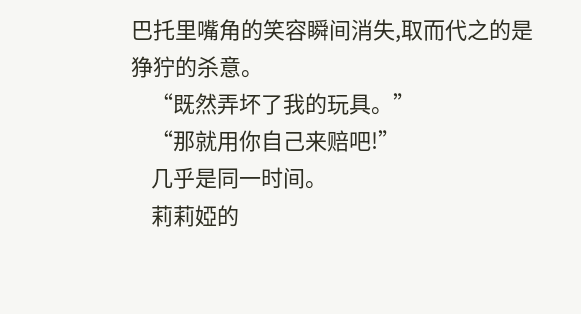巴托里嘴角的笑容瞬间消失,取而代之的是狰狞的杀意。
    “既然弄坏了我的玩具。”
    “那就用你自己来赔吧!”
    几乎是同一时间。
    莉莉婭的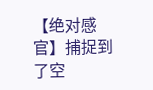【绝对感官】捕捉到了空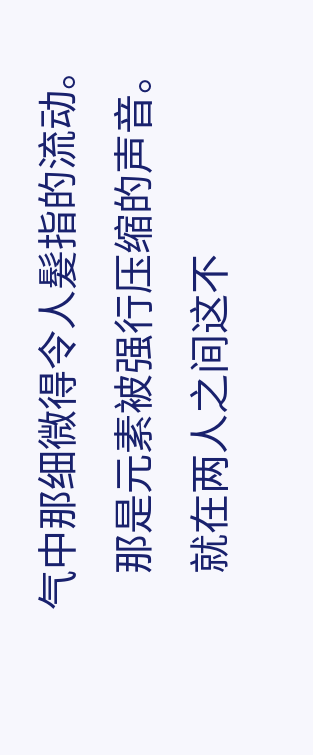气中那细微得令人髮指的流动。
    那是元素被强行压缩的声音。
    就在两人之间这不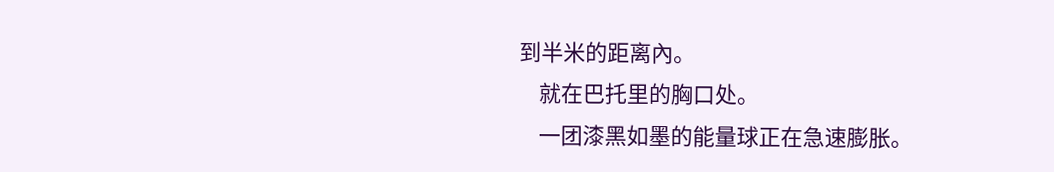到半米的距离內。
    就在巴托里的胸口处。
    一团漆黑如墨的能量球正在急速膨胀。